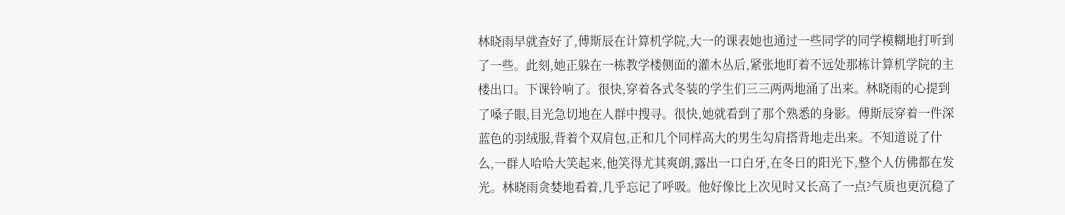林晓雨早就查好了,傅斯辰在计算机学院,大一的课表她也通过一些同学的同学模糊地打听到了一些。此刻,她正躲在一栋教学楼侧面的灌木丛后,紧张地盯着不远处那栋计算机学院的主楼出口。下课铃响了。很快,穿着各式冬装的学生们三三两两地涌了出来。林晓雨的心提到了嗓子眼,目光急切地在人群中搜寻。很快,她就看到了那个熟悉的身影。傅斯辰穿着一件深蓝色的羽绒服,背着个双肩包,正和几个同样高大的男生勾肩搭背地走出来。不知道说了什么,一群人哈哈大笑起来,他笑得尤其爽朗,露出一口白牙,在冬日的阳光下,整个人仿佛都在发光。林晓雨贪婪地看着,几乎忘记了呼吸。他好像比上次见时又长高了一点?气质也更沉稳了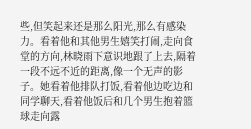些,但笑起来还是那么阳光,那么有感染力。看着他和其他男生嬉笑打闹,走向食堂的方向,林晓雨下意识地跟了上去,隔着一段不远不近的距离,像一个无声的影子。她看着他排队打饭,看着他边吃边和同学聊天,看着他饭后和几个男生抱着篮球走向露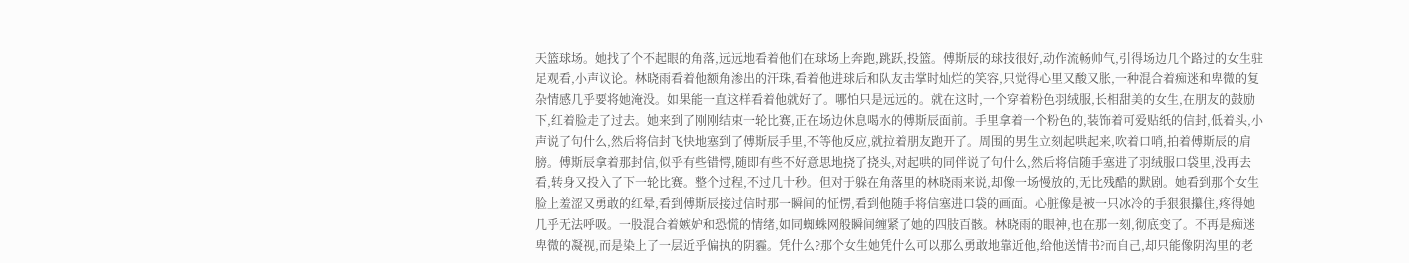天篮球场。她找了个不起眼的角落,远远地看着他们在球场上奔跑,跳跃,投篮。傅斯辰的球技很好,动作流畅帅气,引得场边几个路过的女生驻足观看,小声议论。林晓雨看着他额角渗出的汗珠,看着他进球后和队友击掌时灿烂的笑容,只觉得心里又酸又胀,一种混合着痴迷和卑微的复杂情感几乎要将她淹没。如果能一直这样看着他就好了。哪怕只是远远的。就在这时,一个穿着粉色羽绒服,长相甜美的女生,在朋友的鼓励下,红着脸走了过去。她来到了刚刚结束一轮比赛,正在场边休息喝水的傅斯辰面前。手里拿着一个粉色的,装饰着可爱贴纸的信封,低着头,小声说了句什么,然后将信封飞快地塞到了傅斯辰手里,不等他反应,就拉着朋友跑开了。周围的男生立刻起哄起来,吹着口哨,拍着傅斯辰的肩膀。傅斯辰拿着那封信,似乎有些错愕,随即有些不好意思地挠了挠头,对起哄的同伴说了句什么,然后将信随手塞进了羽绒服口袋里,没再去看,转身又投入了下一轮比赛。整个过程,不过几十秒。但对于躲在角落里的林晓雨来说,却像一场慢放的,无比残酷的默剧。她看到那个女生脸上羞涩又勇敢的红晕,看到傅斯辰接过信时那一瞬间的怔愣,看到他随手将信塞进口袋的画面。心脏像是被一只冰冷的手狠狠攥住,疼得她几乎无法呼吸。一股混合着嫉妒和恐慌的情绪,如同蜘蛛网般瞬间缠紧了她的四肢百骸。林晓雨的眼神,也在那一刻,彻底变了。不再是痴迷卑微的凝视,而是染上了一层近乎偏执的阴霾。凭什么?那个女生她凭什么可以那么勇敢地靠近他,给他送情书?而自己,却只能像阴沟里的老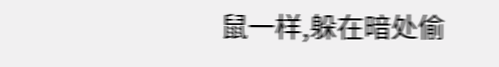鼠一样,躲在暗处偷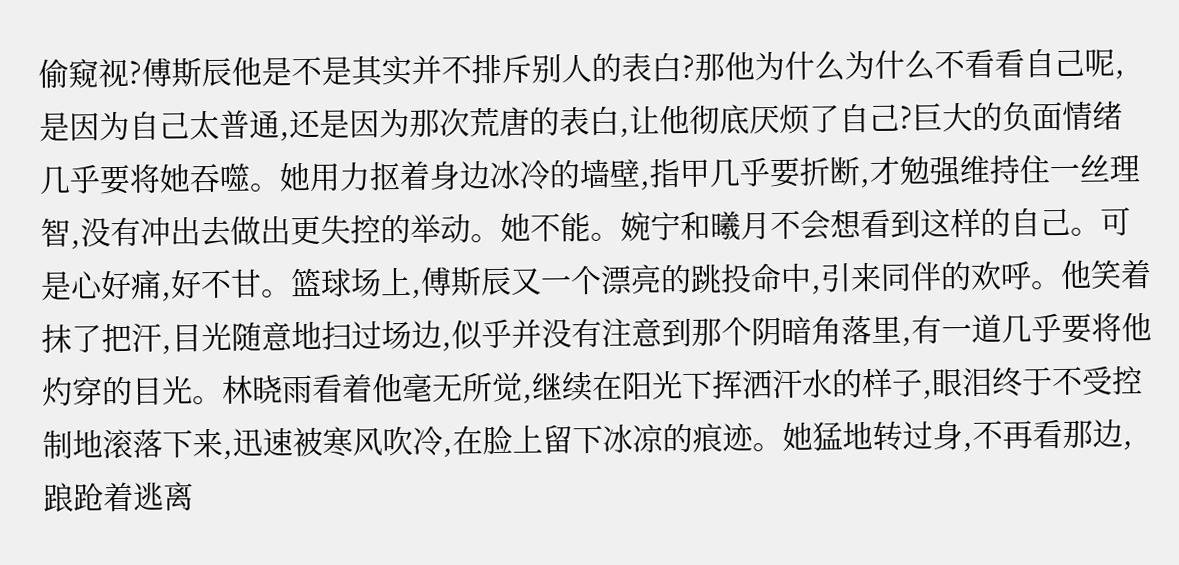偷窥视?傅斯辰他是不是其实并不排斥别人的表白?那他为什么为什么不看看自己呢,是因为自己太普通,还是因为那次荒唐的表白,让他彻底厌烦了自己?巨大的负面情绪几乎要将她吞噬。她用力抠着身边冰冷的墙壁,指甲几乎要折断,才勉强维持住一丝理智,没有冲出去做出更失控的举动。她不能。婉宁和曦月不会想看到这样的自己。可是心好痛,好不甘。篮球场上,傅斯辰又一个漂亮的跳投命中,引来同伴的欢呼。他笑着抹了把汗,目光随意地扫过场边,似乎并没有注意到那个阴暗角落里,有一道几乎要将他灼穿的目光。林晓雨看着他毫无所觉,继续在阳光下挥洒汗水的样子,眼泪终于不受控制地滚落下来,迅速被寒风吹冷,在脸上留下冰凉的痕迹。她猛地转过身,不再看那边,踉跄着逃离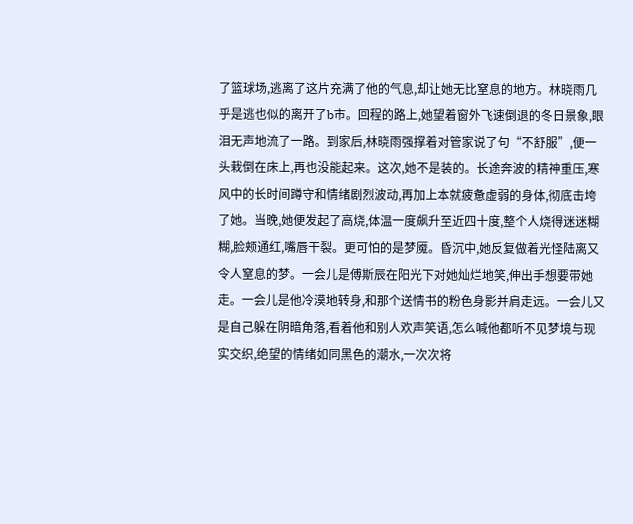了篮球场,逃离了这片充满了他的气息,却让她无比窒息的地方。林晓雨几乎是逃也似的离开了b市。回程的路上,她望着窗外飞速倒退的冬日景象,眼泪无声地流了一路。到家后,林晓雨强撑着对管家说了句“不舒服”,便一头栽倒在床上,再也没能起来。这次,她不是装的。长途奔波的精神重压,寒风中的长时间蹲守和情绪剧烈波动,再加上本就疲惫虚弱的身体,彻底击垮了她。当晚,她便发起了高烧,体温一度飙升至近四十度,整个人烧得迷迷糊糊,脸颊通红,嘴唇干裂。更可怕的是梦魇。昏沉中,她反复做着光怪陆离又令人窒息的梦。一会儿是傅斯辰在阳光下对她灿烂地笑,伸出手想要带她走。一会儿是他冷漠地转身,和那个送情书的粉色身影并肩走远。一会儿又是自己躲在阴暗角落,看着他和别人欢声笑语,怎么喊他都听不见梦境与现实交织,绝望的情绪如同黑色的潮水,一次次将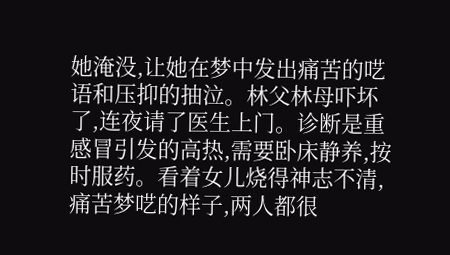她淹没,让她在梦中发出痛苦的呓语和压抑的抽泣。林父林母吓坏了,连夜请了医生上门。诊断是重感冒引发的高热,需要卧床静养,按时服药。看着女儿烧得神志不清,痛苦梦呓的样子,两人都很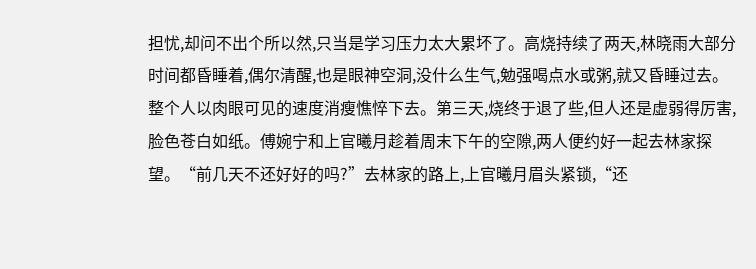担忧,却问不出个所以然,只当是学习压力太大累坏了。高烧持续了两天,林晓雨大部分时间都昏睡着,偶尔清醒,也是眼神空洞,没什么生气,勉强喝点水或粥,就又昏睡过去。整个人以肉眼可见的速度消瘦憔悴下去。第三天,烧终于退了些,但人还是虚弱得厉害,脸色苍白如纸。傅婉宁和上官曦月趁着周末下午的空隙,两人便约好一起去林家探望。“前几天不还好好的吗?”去林家的路上,上官曦月眉头紧锁,“还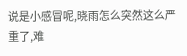说是小感冒呢,晓雨怎么突然这么严重了,难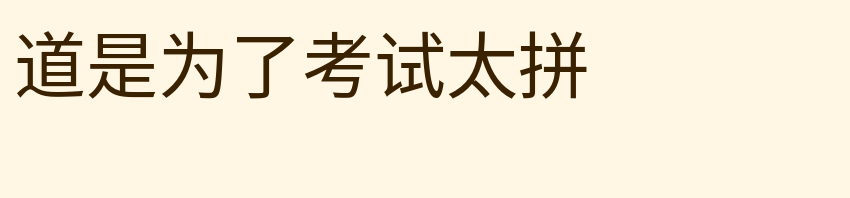道是为了考试太拼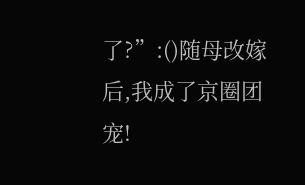了?”:()随母改嫁后,我成了京圈团宠!